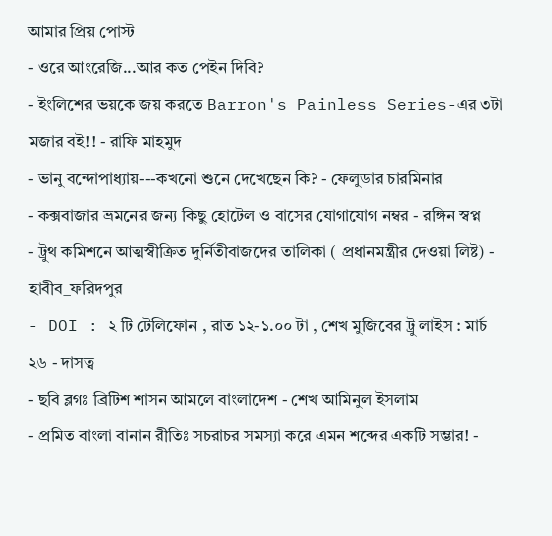আমার প্রিয় পোস্ট
- ওরে আংরেজি...আর কত পেইন দিবি?
- ইংলিশের ভয়কে জয় করতে Barron's Painless Series-এর ৩টা মজার বই!! - রাফি মাহমুদ
- ভানু বন্দোপাধ্যায়---কখনো শুনে দেখেছেন কি? - ফেলুডার চারমিনার
- কক্সবাজার ভ্রমনের জন্য কিছু হোটেল ও বাসের যোগাযোগ নম্বর - রঙ্গিন স্বপ্ন
- ট্রুথ কমিশনে আত্মস্বীক্রিত দুর্নিতীবাজদের তালিকা ( প্রধানমন্ত্রীর দেওয়া লিষ্ট) - হাবীব_ফরিদপুর
- DOI : ২ টি টেলিফোন , রাত ১২-১.০০ টা , শেখ মুজিবের ট্রু লাইস : মার্চ ২৬ - দাসত্ব
- ছবি ব্লগঃ ব্রিটিশ শাসন আমলে বাংলাদেশ - শেখ আমিনুল ইসলাম
- প্রমিত বাংলা বানান রীতিঃ সচরাচর সমস্যা করে এমন শব্দের একটি সম্ভার! -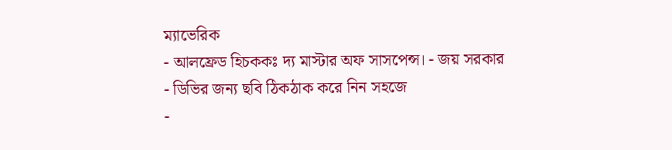ম্যাভেরিক
- আলফ্রেড হিচককঃ দ্য মাস্টার অফ সাসপেন্স। - জয় সরকার
- ডিভির জন্য ছবি ঠিকঠাক করে নিন সহজে
-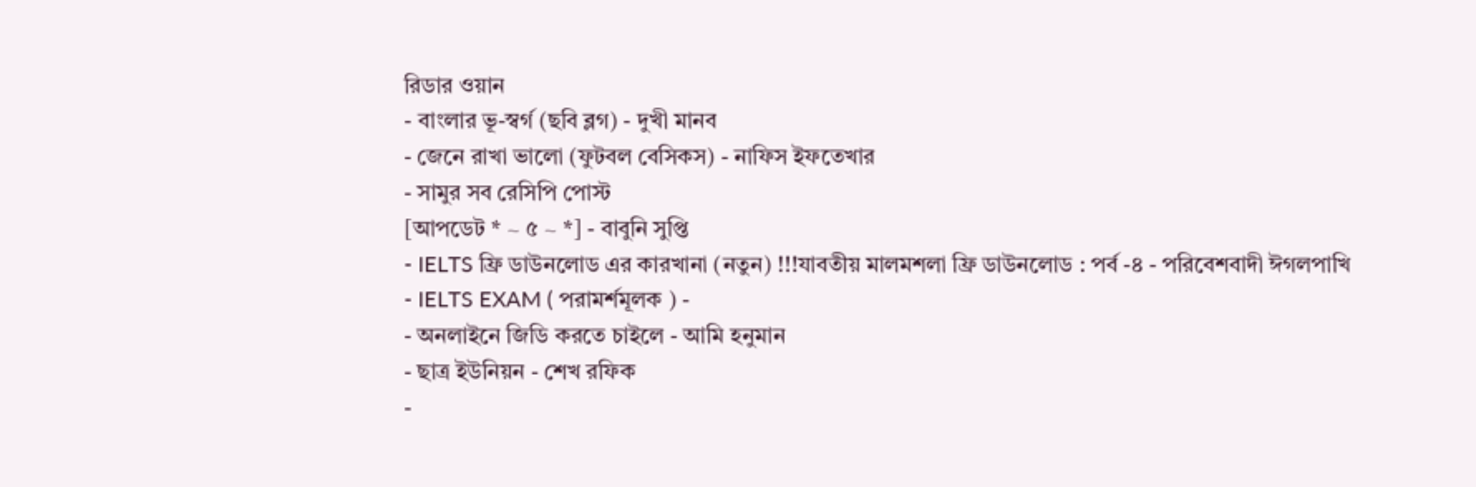রিডার ওয়ান
- বাংলার ভূ-স্বর্গ (ছবি ব্লগ) - দুখী মানব
- জেনে রাখা ভালো (ফুটবল বেসিকস) - নাফিস ইফতেখার
- সামুর সব রেসিপি পোস্ট
[আপডেট * ~ ৫ ~ *] - বাবুনি সুপ্তি
- IELTS ফ্রি ডাউনলোড এর কারখানা (নতুন) !!!যাবতীয় মালমশলা ফ্রি ডাউনলোড : পর্ব -৪ - পরিবেশবাদী ঈগলপাখি
- IELTS EXAM ( পরামর্শমূলক ) -
- অনলাইনে জিডি করতে চাইলে - আমি হনুমান
- ছাত্র ইউনিয়ন - শেখ রফিক
-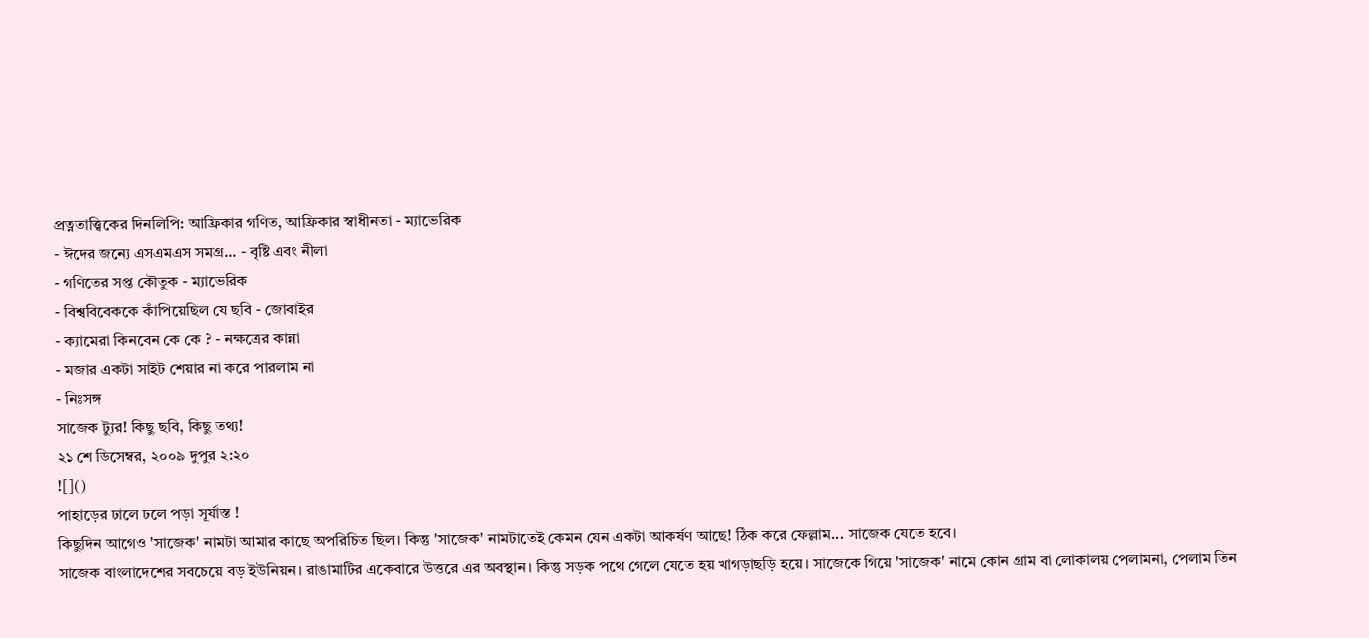প্রত্নতাত্ত্বিকের দিনলিপি: আফ্রিকার গণিত, আফ্রিকার স্বাধীনতা - ম্যাভেরিক
- ঈদের জন্যে এসএমএস সমগ্র... - বৃষ্টি এবং নীলা
- গণিতের সপ্ত কৌতুক - ম্যাভেরিক
- বিশ্ববিবেককে কাঁপিয়েছিল যে ছবি - জোবাইর
- ক্যামেরা কিনবেন কে কে ? - নক্ষত্রের কান্না
- মজার একটা সাইট শেয়ার না করে পারলাম না
- নিঃসঙ্গ
সাজেক ট্যুর! কিছু ছবি, কিছু তথ্য!
২১ শে ডিসেম্বর, ২০০৯ দুপুর ২:২০
![]()
পাহাড়ের ঢালে ঢলে পড়া সূর্যাস্ত !
কিছুদিন আগেও 'সাজেক' নামটা আমার কাছে অপরিচিত ছিল। কিন্তু 'সাজেক' নামটাতেই কেমন যেন একটা আকর্ষণ আছে! ঠিক করে ফেল্লাম... সাজেক যেতে হবে।
সাজেক বাংলাদেশের সবচেয়ে বড় ইউনিয়ন। রাঙামাটির একেবারে উত্তরে এর অবস্থান। কিন্তু সড়ক পথে গেলে যেতে হয় খাগড়াছড়ি হয়ে। সাজেকে গিয়ে 'সাজেক' নামে কোন গ্রাম বা লোকালয় পেলামনা, পেলাম তিন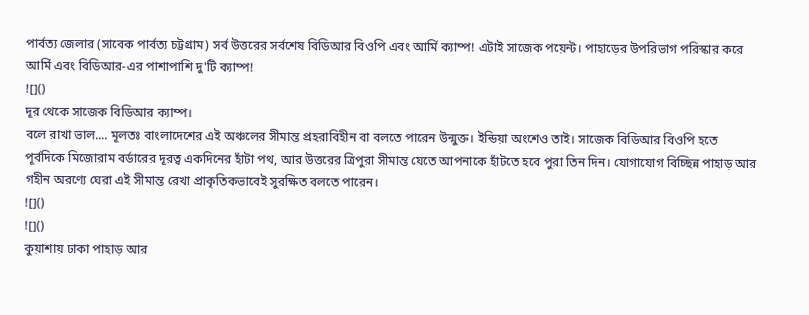পার্বত্য জেলার (সাবেক পার্বত্য চট্টগ্রাম) সর্ব উত্তরের সর্বশেষ বিডিআর বিওপি এবং আর্মি ক্যাম্প! এটাই সাজেক পয়েন্ট। পাহাড়ের উপরিভাগ পরিস্কার করে আর্মি এবং বিডিআর-এর পাশাপাশি দু'টি ক্যাম্প!
![]()
দূর থেকে সাজেক বিডিআর ক্যাম্প।
বলে রাখা ভাল.... মূলতঃ বাংলাদেশের এই অঞ্চলের সীমান্ত প্রহরাবিহীন বা বলতে পারেন উন্মুক্ত। ইন্ডিয়া অংশেও তাই। সাজেক বিডিআর বিওপি হতে পূর্বদিকে মিজোরাম বর্ডারের দূরত্ব একদিনের হাঁটা পথ, আর উত্তরের ত্রিপুরা সীমান্ত যেতে আপনাকে হাঁটতে হবে পুরা তিন দিন। যোগাযোগ বিচ্ছিন্ন পাহাড় আর গহীন অরণ্যে ঘেরা এই সীমান্ত রেখা প্রাকৃতিকভাবেই সুরক্ষিত বলতে পারেন।
![]()
![]()
কুয়াশায় ঢাকা পাহাড় আর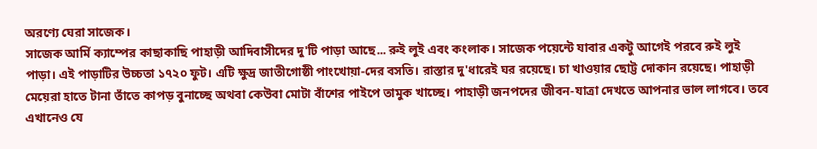অরণ্যে ঘেরা সাজেক।
সাজেক আর্মি ক্যাম্পের কাছাকাছি পাহাড়ী আদিবাসীদের দু'টি পাড়া আছে... রুই লুই এবং কংলাক। সাজেক পয়েন্টে যাবার একটু আগেই পরবে রুই লুই পাড়া। এই পাড়াটির উচ্চতা ১৭২০ ফুট। এটি ক্ষুদ্র জাতীগোষ্ঠী পাংখোয়া-দের বসতি। রাস্তার দু'ধারেই ঘর রয়েছে। চা খাওয়ার ছোট্ট দোকান রয়েছে। পাহাড়ী মেয়েরা হাতে টানা তাঁতে কাপড় বুনাচ্ছে অথবা কেউবা মোটা বাঁশের পাইপে তামুক খাচ্ছে। পাহাড়ী জনপদের জীবন-যাত্রা দেখতে আপনার ভাল লাগবে। তবে এখানেও যে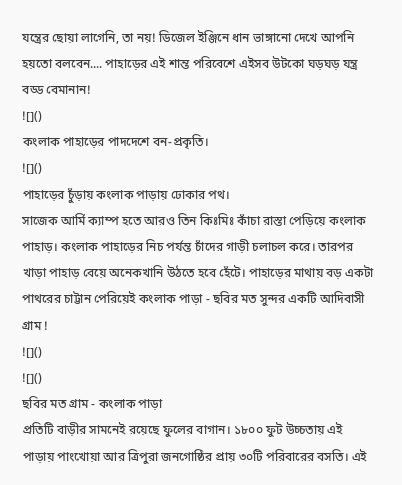যন্ত্রের ছোয়া লাগেনি, তা নয়! ডিজেল ইঞ্জিনে ধান ভাঙ্গানো দেখে আপনি হয়তো বলবেন.... পাহাড়ের এই শান্ত পরিবেশে এইসব উটকো ঘড়ঘড় যন্ত্র বড্ড বেমানান!
![]()
কংলাক পাহাড়ের পাদদেশে বন-প্রকৃতি।
![]()
পাহাড়ের চুঁড়ায় কংলাক পাড়ায় ঢোকার পথ।
সাজেক আর্মি ক্যাম্প হতে আরও তিন কিঃমিঃ কাঁচা রাস্তা পেড়িয়ে কংলাক পাহাড়। কংলাক পাহাড়ের নিচ পর্যন্ত চাঁদের গাড়ী চলাচল করে। তারপর খাড়া পাহাড় বেয়ে অনেকখানি উঠতে হবে হেঁটে। পাহাড়ের মাথায় বড় একটা পাথরের চাট্টান পেরিয়েই কংলাক পাড়া - ছবির মত সুন্দর একটি আদিবাসী গ্রাম !
![]()
![]()
ছবির মত গ্রাম - কংলাক পাড়া
প্রতিটি বাড়ীর সামনেই রয়েছে ফুলের বাগান। ১৮০০ ফুট উচ্চতায় এই পাড়ায় পাংখোয়া আর ত্রিপুরা জনগোষ্ঠির প্রায় ৩০টি পরিবারের বসতি। এই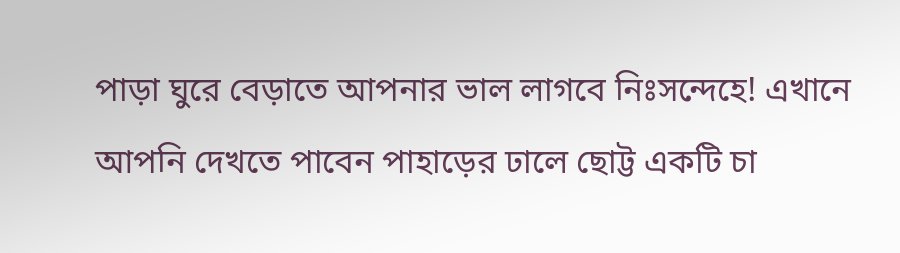পাড়া ঘুরে বেড়াতে আপনার ভাল লাগবে নিঃসন্দেহে! এখানে আপনি দেখতে পাবেন পাহাড়ের ঢালে ছোট্ট একটি চা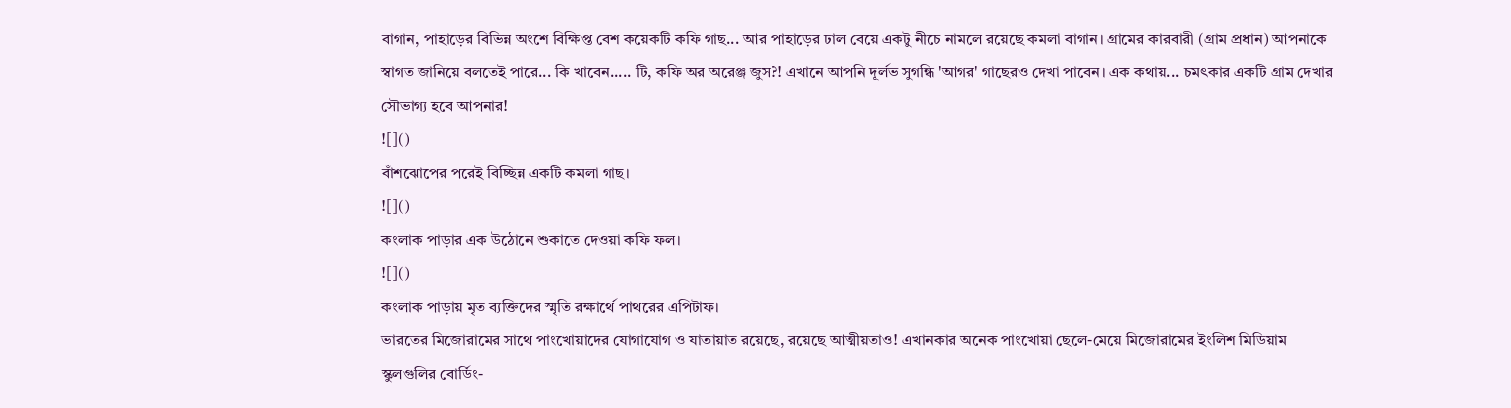বাগান, পাহাড়ের বিভিন্ন অংশে বিক্ষিপ্ত বেশ কয়েকটি কফি গাছ... আর পাহাড়ের ঢাল বেয়ে একটু নীচে নামলে রয়েছে কমলা বাগান। গ্রামের কারবারী (গ্রাম প্রধান) আপনাকে স্বাগত জানিয়ে বলতেই পারে... কি খাবেন..... টি, কফি অর অরেঞ্জ জুস?! এখানে আপনি দূর্লভ সুগন্ধি 'আগর' গাছেরও দেখা পাবেন। এক কথায়... চমৎকার একটি গ্রাম দেখার সৌভাগ্য হবে আপনার!
![]()
বাঁশঝোপের পরেই বিচ্ছিন্ন একটি কমলা গাছ।
![]()
কংলাক পাড়ার এক উঠোনে শুকাতে দেওয়া কফি ফল।
![]()
কংলাক পাড়ায় মৃত ব্যক্তিদের স্মৃতি রক্ষার্থে পাথরের এপিটাফ।
ভারতের মিজোরামের সাথে পাংখোয়াদের যোগাযোগ ও যাতায়াত রয়েছে, রয়েছে আত্মীয়তাও! এখানকার অনেক পাংখোয়া ছেলে-মেয়ে মিজোরামের ইংলিশ মিডিয়াম স্কুলগুলির বোর্ডিং-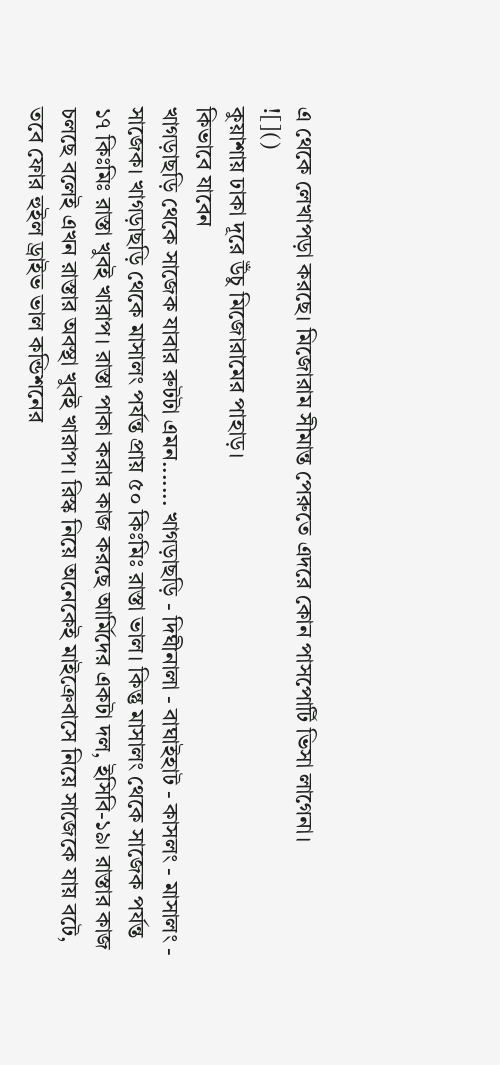এ থেকে লেখাপড়া করছে। মিজোরাম সীমান্ত পেরুতে এদরে কোন পাসপোর্টি ভিসা লাগেনা।
![]()
কুয়াশায় ঢাকা দূরে উঁচু মিজোরামের পাহাড়।
কিভাবে যাবেন
খাগড়াছড়ি থেকে সাজেক যাবার রুটটা এমন....... খাগড়াছড়ি - দিঘীনালা - বাঘাইহাট - কাসলং - মাসালং - সাজেক। খাগড়াছড়ি থেকে মাসালং পর্যন্ত প্রায় ৫০ কিঃমিঃ রাস্তা ভাল। কিন্তু মাসালং থেকে সাজেক পর্যন্ত ১৭ কিঃমিঃ রাস্তা খুবই খারাপ। রাস্তা পাকা করার কাজ করছে আর্মিদের একটা দল, ইসিবি-১৯। রাস্তার কাজ চলছে বলেই এখন রাস্তার অবস্থা খুবই খারাপ। রিস্ক নিয়ে অনেকেই মাইক্রেবাসে নিয়ে সাজেকে যায় বটে, তবে ফোর হুইল ড্রাইভ ভাল কন্ডিশনের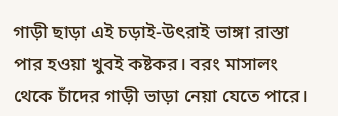গাড়ী ছাড়া এই চড়াই-উৎরাই ভাঙ্গা রাস্তা পার হওয়া খুবই কষ্টকর। বরং মাসালং থেকে চাঁদের গাড়ী ভাড়া নেয়া যেতে পারে।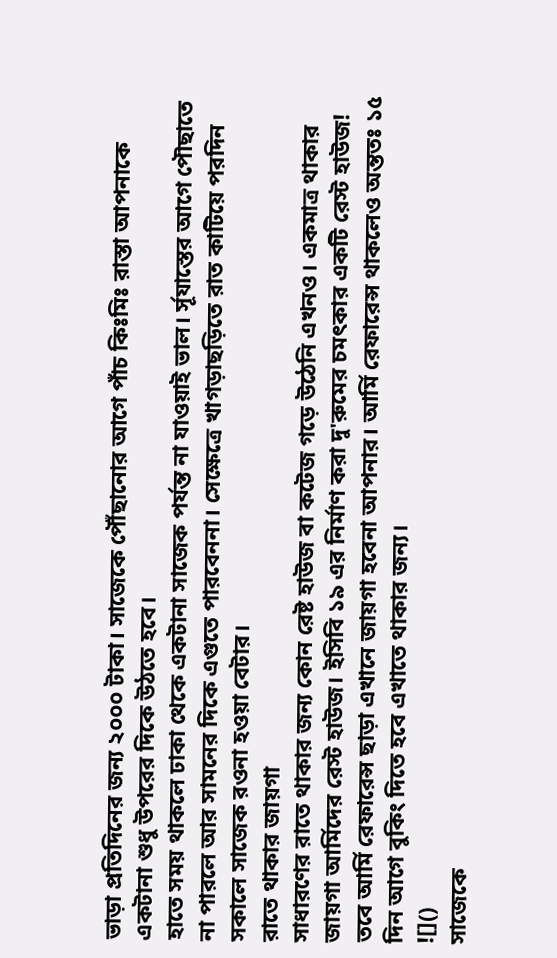ভাড়া প্রতিদিনের জন্য ২০০০ টাকা। সাজেকে পৌঁছানোর আগে পাঁচ কিঃমিঃ রাস্তা আপনাকে একটানা শুধু উপরের দিকে উঠতে হবে।
হাতে সময় থাকলে ঢাকা থেকে একটানা সাজেক পর্যন্ত না যাওয়াই ভাল। র্সূযাস্তের আগে পৌছাতে না পারলে আর সামনের দিকে এগুতে পারবেননা। সেক্ষেত্রে খাগড়াছড়িতে রাত কাটিয়ে পরদিন সকালে সাজেক রওনা হওয়া বেটার।
রাতে থাকার জায়গা
সাধারণের রাতে থাকার জন্য কোন রেষ্ট হাউজ বা কটেজ গড়ে উঠেনি এখনও। একমাত্র থাকার জায়গা আর্মিদের রেস্ট হাউজ। ইসিবি ১৯ এর নির্মাণ করা দু'রুমের চমৎকার একটি রেস্ট হাউজ! তবে আর্মি রেফারেন্স ছাড়া এখানে জায়গা হবেনা আপনার। আর্মি রেফারেন্স থাকলেও অন্ততঃ ১৫ দিন আগে বুকিং দিতে হবে এখাতে থাকার জন্য।
![]()
সাজেকে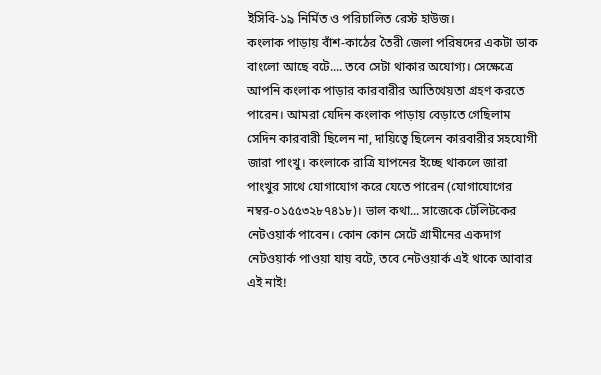ইসিবি-১৯ নির্মিত ও পরিচালিত রেস্ট হাউজ।
কংলাক পাড়ায় বাঁশ-কাঠের তৈরী জেলা পরিষদের একটা ডাক বাংলো আছে বটে.... তবে সেটা থাকার অযোগ্য। সেক্ষেত্রে আপনি কংলাক পাড়ার কারবারীর আতিথেয়তা গ্রহণ করতে পারেন। আমরা যেদিন কংলাক পাড়ায় বেড়াতে গেছিলাম সেদিন কারবারী ছিলেন না, দায়িত্বে ছিলেন কারবারীর সহযোগী জারা পাংখু। কংলাকে রাত্রি যাপনের ইচ্ছে থাকলে জারা পাংখুর সাথে যোগাযোগ করে যেতে পারেন (যোগাযোগের নম্বর-০১৫৫৩২৮৭৪১৮)। ভাল কথা... সাজেকে টেলিটকের নেটওয়ার্ক পাবেন। কোন কোন সেটে গ্রামীনের একদাগ নেটওয়ার্ক পাওয়া যায় বটে, তবে নেটওয়ার্ক এই থাকে আবার এই নাই!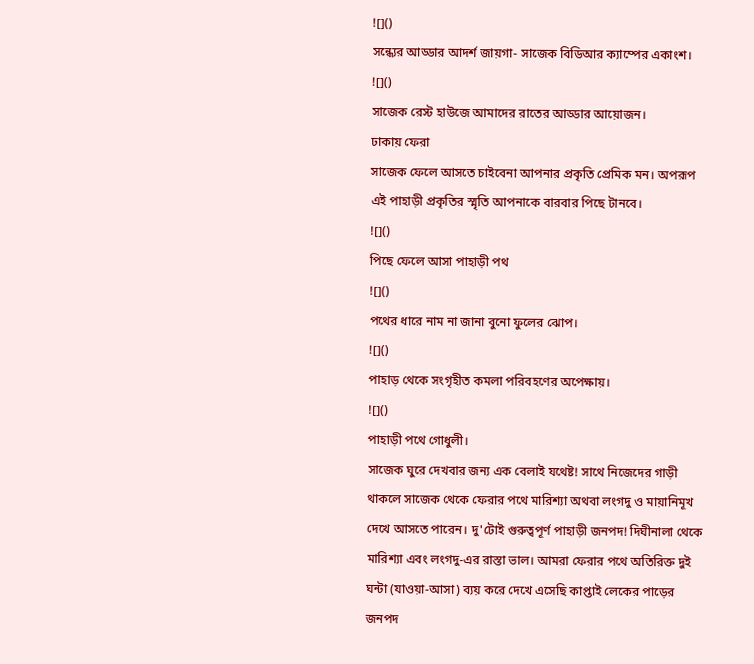![]()
সন্ধ্যের আড্ডার আদর্শ জায়গা- সাজেক বিডিআর ক্যাম্পের একাংশ।
![]()
সাজেক রেস্ট হাউজে আমাদের রাতের আড্ডার আয়োজন।
ঢাকায় ফেরা
সাজেক ফেলে আসতে চাইবেনা আপনার প্রকৃতি প্রেমিক মন। অপরূপ এই পাহাড়ী প্রকৃতির স্মৃতি আপনাকে বারবার পিছে টানবে।
![]()
পিছে ফেলে আসা পাহাড়ী পথ
![]()
পথের ধারে নাম না জানা বুনো ফুলের ঝোপ।
![]()
পাহাড় থেকে সংগৃহীত কমলা পরিবহণের অপেক্ষায়।
![]()
পাহাড়ী পথে গোধুলী।
সাজেক ঘুরে দেখবার জন্য এক বেলাই যথেষ্ট! সাথে নিজেদের গাড়ী থাকলে সাজেক থেকে ফেরার পথে মারিশ্যা অথবা লংগদু ও মায়ানিমূখ দেখে আসতে পারেন। দু'টোই গুরুত্বপূর্ণ পাহাড়ী জনপদ! দিঘীনালা থেকে মারিশ্যা এবং লংগদু-এর রাস্তা ভাল। আমরা ফেরার পথে অতিরিক্ত দুই ঘন্টা (যাওয়া-আসা) ব্যয় করে দেখে এসেছি কাপ্তাই লেকের পাড়ের জনপদ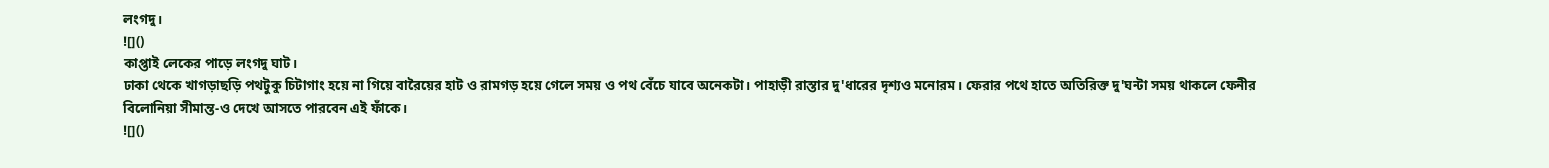লংগদু।
![]()
কাপ্তাই লেকের পাড়ে লংগদু ঘাট।
ঢাকা থেকে খাগড়াছড়ি পথটুকু চিটাগাং হয়ে না গিয়ে বারৈয়ের হাট ও রামগড় হয়ে গেলে সময় ও পথ বেঁচে যাবে অনেকটা। পাহাড়ী রাস্তার দু'ধারের দৃশ্যও মনোরম। ফেরার পথে হাতে অতিরিক্ত দু'ঘন্টা সময় থাকলে ফেনীর বিলোনিয়া সীমান্ত-ও দেখে আসতে পারবেন এই ফাঁকে।
![]()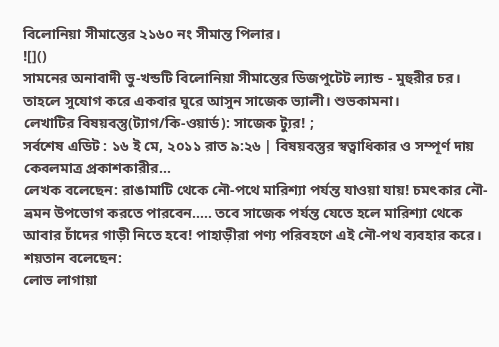বিলোনিয়া সীমান্তের ২১৬০ নং সীমান্ত পিলার।
![]()
সামনের অনাবাদী ভু-খন্ডটি বিলোনিয়া সীমান্তের ডিজপুটেট ল্যান্ড - মুহুরীর চর।
তাহলে সুযোগ করে একবার ঘুরে আসুন সাজেক ভ্যালী। শুভকামনা।
লেখাটির বিষয়বস্তু(ট্যাগ/কি-ওয়ার্ড): সাজেক ট্যুর! ;
সর্বশেষ এডিট : ১৬ ই মে, ২০১১ রাত ৯:২৬ | বিষয়বস্তুর স্বত্বাধিকার ও সম্পূর্ণ দায় কেবলমাত্র প্রকাশকারীর...
লেখক বলেছেন: রাঙামাটি থেকে নৌ-পথে মারিশ্যা পর্যন্ত যাওয়া যায়! চমৎকার নৌ-ভ্রমন উপভোগ করতে পারবেন..... তবে সাজেক পর্যন্ত যেতে হলে মারিশ্যা থেকে আবার চাঁদের গাড়ী নিতে হবে! পাহাড়ীরা পণ্য পরিবহণে এই নৌ-পথ ব্যবহার করে।
শয়তান বলেছেন:
লোভ লাগায়া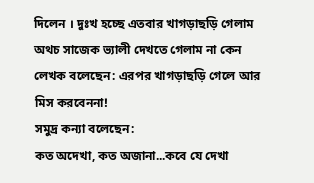দিলেন । দুঃখ হচ্ছে এতবার খাগড়াছড়ি গেলাম অথচ সাজেক ভ্যালী দেখতে গেলাম না কেন লেখক বলেছেন: এরপর খাগড়াছড়ি গেলে আর মিস করবেননা!
সমুদ্র কন্যা বলেছেন:
কত অদেখা, কত অজানা...কবে যে দেখা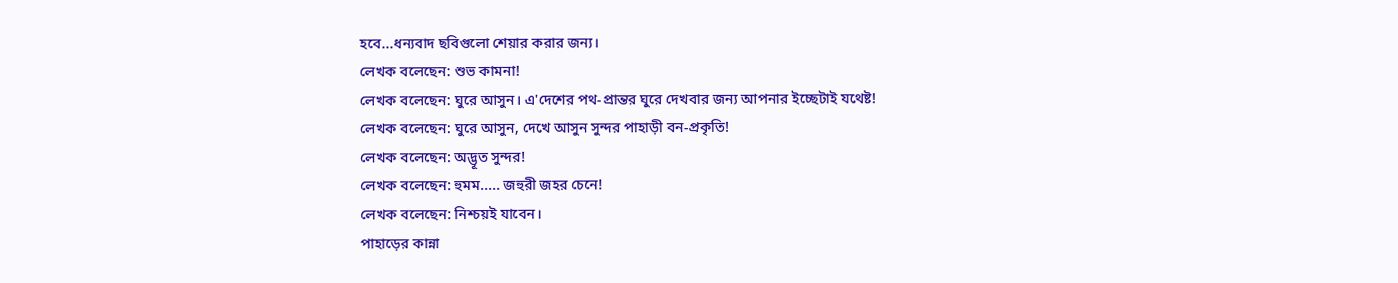হবে...ধন্যবাদ ছবিগুলো শেয়ার করার জন্য।
লেখক বলেছেন: শুভ কামনা!
লেখক বলেছেন: ঘুরে আসুন। এ'দেশের পথ-প্রান্তর ঘুরে দেখবার জন্য আপনার ইচ্ছেটাই যথেষ্ট!
লেখক বলেছেন: ঘুরে আসুন, দেখে আসুন সুন্দর পাহাড়ী বন-প্রকৃতি!
লেখক বলেছেন: অদ্ভূত সুন্দর!
লেখক বলেছেন: হুমম..... জহুরী জহর চেনে!
লেখক বলেছেন: নিশ্চয়ই যাবেন।
পাহাড়ের কান্না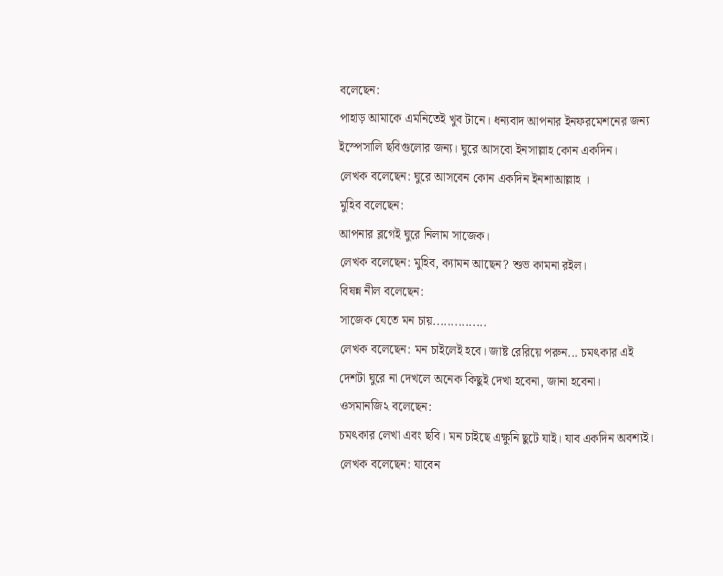বলেছেন:
পাহাড় আমাকে এমনিতেই খুব টানে। ধন্যবাদ আপনার ইনফরমেশনের জন্য ইস্পেসালি ছবিগুলোর জন্য। ঘুরে আসবো ইনসাল্লাহ কোন একদিন।
লেখক বলেছেন: ঘুরে আসবেন কোন একদিন ইনশাআল্লাহ ।
মুহিব বলেছেন:
আপনার ব্লগেই ঘুরে নিলাম সাজেক।
লেখক বলেছেন: মুহিব, ক্যামন আছেন? শুভ কামনা রইল।
বিষন্ন নীল বলেছেন:
সাজেক যেতে মন চায়...............
লেখক বলেছেন: মন চাইলেই হবে। জাষ্ট রেরিয়ে পরুন... চমৎকার এই দেশটা ঘুরে না দেখলে অনেক কিছুই দেখা হবেনা, জানা হবেনা।
ওসমানজি২ বলেছেন:
চমৎকার লেখা এবং ছবি। মন চাইছে এক্ষুনি ছুটে যাই। যাব একদিন অবশ্যই।
লেখক বলেছেন: যাবেন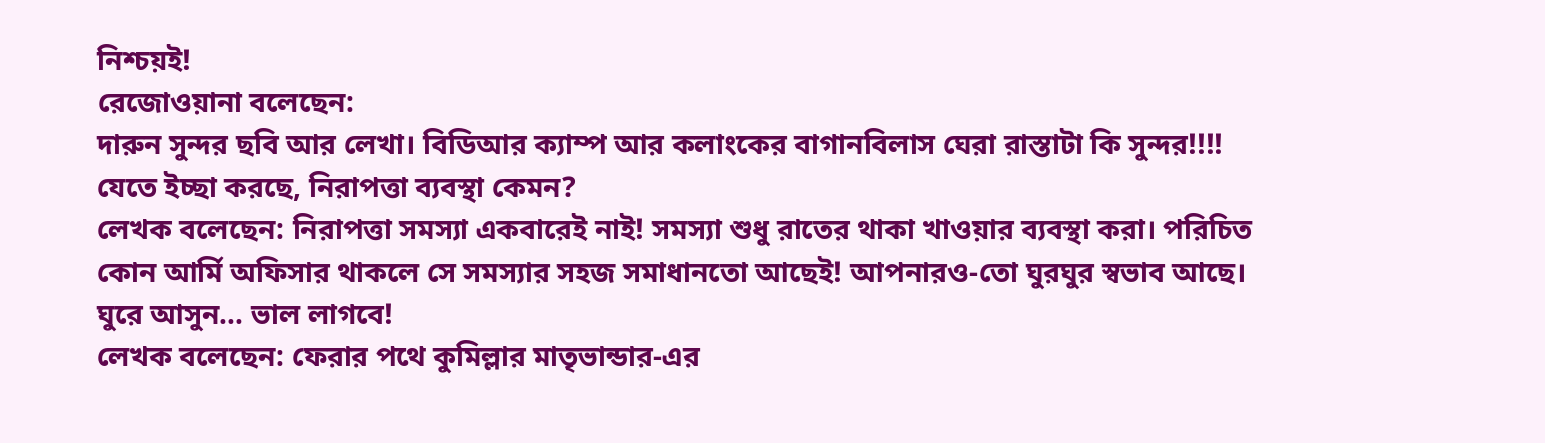নিশ্চয়ই!
রেজোওয়ানা বলেছেন:
দারুন সুন্দর ছবি আর লেখা। বিডিআর ক্যাম্প আর কলাংকের বাগানবিলাস ঘেরা রাস্তাটা কি সুন্দর!!!!
যেতে ইচ্ছা করছে, নিরাপত্তা ব্যবস্থা কেমন?
লেখক বলেছেন: নিরাপত্তা সমস্যা একবারেই নাই! সমস্যা শুধু রাতের থাকা খাওয়ার ব্যবস্থা করা। পরিচিত কোন আর্মি অফিসার থাকলে সে সমস্যার সহজ সমাধানতো আছেই! আপনারও-তো ঘুরঘুর স্বভাব আছে। ঘুরে আসুন... ভাল লাগবে!
লেখক বলেছেন: ফেরার পথে কুমিল্লার মাতৃভান্ডার-এর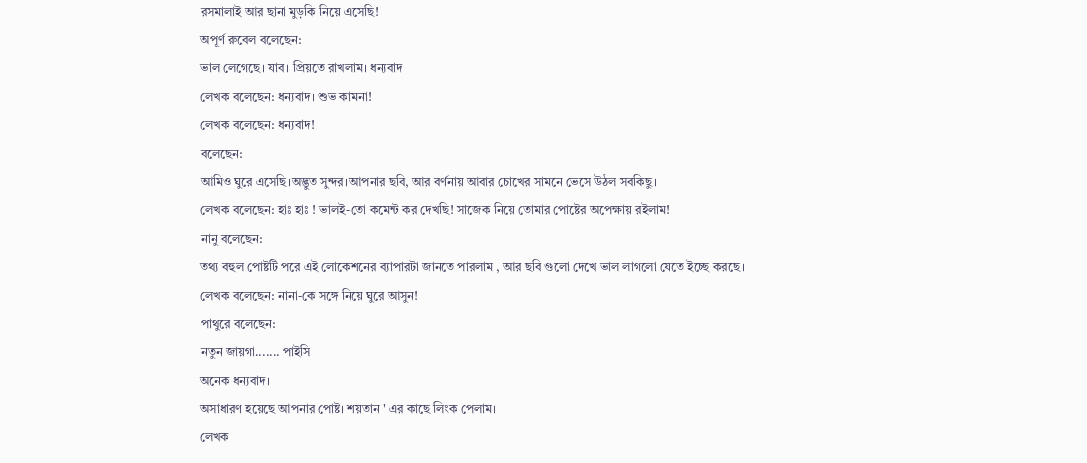রসমালাই আর ছানা মুড়কি নিয়ে এসেছি!
অপূর্ণ রুবেল বলেছেন:
ভাল লেগেছে। যাব। প্রিয়তে রাখলাম। ধন্যবাদ
লেখক বলেছেন: ধন্যবাদ। শুভ কামনা!
লেখক বলেছেন: ধন্যবাদ!
বলেছেন:
আমিও ঘুরে এসেছি।অদ্ভুত সুন্দর।আপনার ছবি, আর বর্ণনায় আবার চোখের সামনে ভেসে উঠল সবকিছু।
লেখক বলেছেন: হাঃ হাঃ ! ভালই-তো কমেন্ট কর দেখছি! সাজেক নিয়ে তোমার পোষ্টের অপেক্ষায় রইলাম!
নানু বলেছেন:
তথ্য বহুল পোষ্টটি পরে এই লোকেশনের ব্যাপারটা জানতে পারলাম , আর ছবি গুলো দেখে ভাল লাগলো যেতে ইচ্ছে করছে।
লেখক বলেছেন: নানা-কে সঙ্গে নিয়ে ঘুরে আসুন!
পাথুরে বলেছেন:
নতুন জায়গা....... পাইসি
অনেক ধন্যবাদ।
অসাধারণ হয়েছে আপনার পোষ্ট। শয়তান ' এর কাছে লিংক পেলাম।
লেখক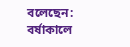বলেছেন: বর্ষাকালে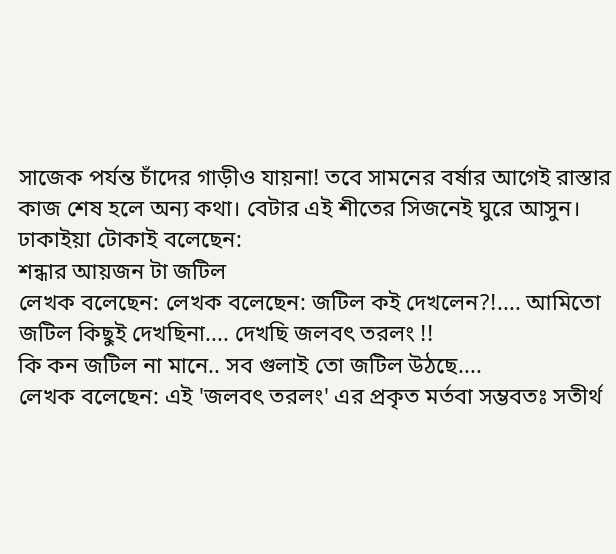সাজেক পর্যন্ত চাঁদের গাড়ীও যায়না! তবে সামনের বর্ষার আগেই রাস্তার কাজ শেষ হলে অন্য কথা। বেটার এই শীতের সিজনেই ঘুরে আসুন।
ঢাকাইয়া টোকাই বলেছেন:
শন্ধার আয়জন টা জটিল
লেখক বলেছেন: লেখক বলেছেন: জটিল কই দেখলেন?!.... আমিতো জটিল কিছুই দেখছিনা.... দেখছি জলবৎ তরলং !!
কি কন জটিল না মানে.. সব গুলাই তো জটিল উঠছে....
লেখক বলেছেন: এই 'জলবৎ তরলং' এর প্রকৃত মর্তবা সম্ভবতঃ সতীর্থ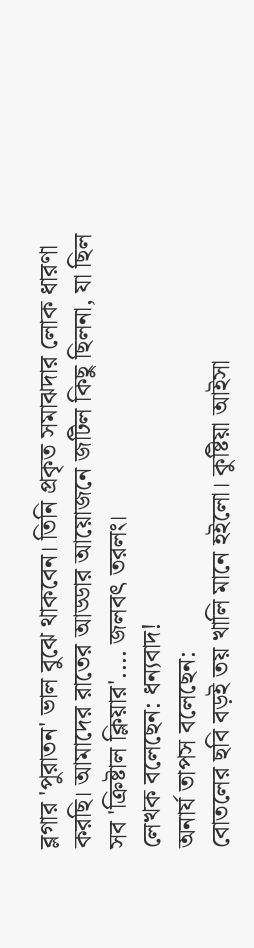ব্লগার 'পুরাতন' ভাল বুঝে থাকবেন। তিনি প্রকৃত সমাঝদার লোক ধারণা করছি। আমাদের রাতের আড্ডার আয়োজনে জটিল কিছু ছিলনা, যা ছিল সব 'ক্রিষ্টাল ক্লিয়ার'.... জলবৎ তরলং।
লেখক বলেছেন: ধন্যবাদ!
অনার্য তাপস বলেছেন:
বোতলের ছবি বড়ই তয় খালি মানে হইলো। কুষ্টিয়া আইসা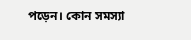পড়েন। কোন সমস্যা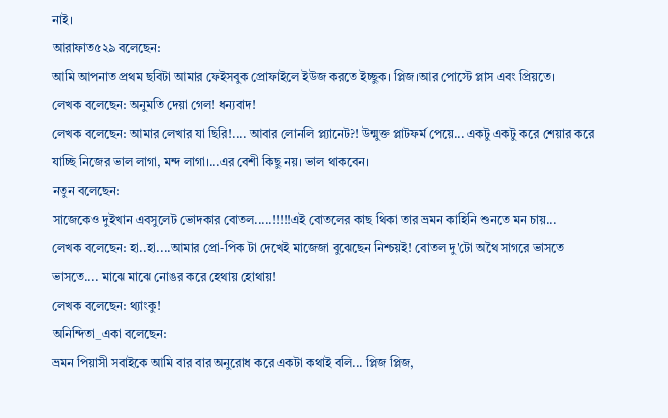নাই।
আরাফাত৫২৯ বলেছেন:
আমি আপনাত প্রথম ছবিটা আমার ফেইসবুক প্রোফাইলে ইউজ করতে ইচ্ছুক। প্লিজ।আর পোস্টে প্লাস এবং প্রিয়তে।
লেখক বলেছেন: অনুমতি দেয়া গেল! ধন্যবাদ!
লেখক বলেছেন: আমার লেখার যা ছিরি!.... আবার লোনলি প্ল্যানেট?! উন্মুক্ত প্লাটফর্ম পেয়ে... একটু একটু করে শেয়ার করে যাচ্ছি নিজের ভাল লাগা, মন্দ লাগা।...এর বেশী কিছু নয়। ভাল থাকবেন।
নতুন বলেছেন:
সাজেকেও দুইখান এবসুলেট ভোদকার বোতল.....!!!!!এই বোতলের কাছ থিকা তার ভ্রমন কাহিনি শুনতে মন চায়...
লেখক বলেছেন: হা..হা....আমার প্রো-পিক টা দেখেই মাজেজা বুঝেছেন নিশ্চয়ই! বোতল দু'টো অথৈ সাগরে ভাসতে ভাসতে.... মাঝে মাঝে নোঙর করে হেথায় হোথায়!
লেখক বলেছেন: থ্যাংকু!
অনিন্দিতা_একা বলেছেন:
ভ্রমন পিয়াসী সবাইকে আমি বার বার অনুরোধ করে একটা কথাই বলি... প্লিজ প্লিজ,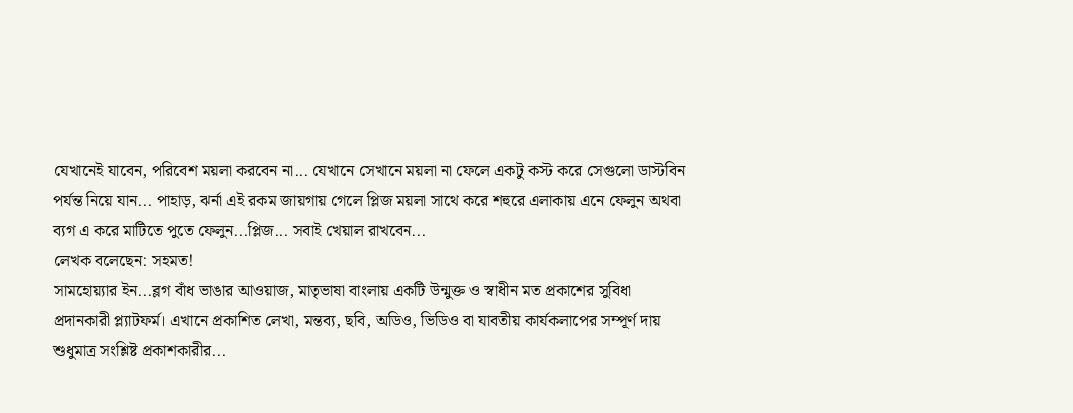যেখানেই যাবেন, পরিবেশ ময়লা করবেন না... যেখানে সেখানে ময়লা না ফেলে একটু কস্ট করে সেগুলো ডাস্টবিন পর্যন্ত নিয়ে যান... পাহাড়, ঝর্না এই রকম জায়গায় গেলে প্লিজ ময়লা সাথে করে শহুরে এলাকায় এনে ফেলুন অথবা ব্যগ এ করে মাটিতে পুতে ফেলুন...প্লিজ... সবাই খেয়াল রাখবেন...
লেখক বলেছেন: সহমত!
সামহোয়্যার ইন...ব্লগ বাঁধ ভাঙার আওয়াজ, মাতৃভাষা বাংলায় একটি উন্মুক্ত ও স্বাধীন মত প্রকাশের সুবিধা প্রদানকারী প্ল্যাটফর্ম। এখানে প্রকাশিত লেখা, মন্তব্য, ছবি, অডিও, ভিডিও বা যাবতীয় কার্যকলাপের সম্পূর্ণ দায় শুধুমাত্র সংশ্লিষ্ট প্রকাশকারীর...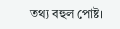তথ্য বহুল পোষ্ট।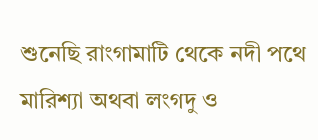শুনেছি রাংগামাটি থেকে নদী পথে মারিশ্যা অথবা লংগদু ও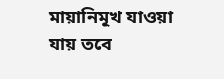মায়ানিমূখ যাওয়া যায় তবে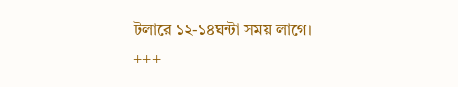টলারে ১২-১৪ঘন্টা সময় লাগে।
+++